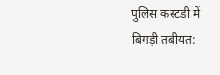पुलिस कस्टडी में बिगड़ी तबीयत: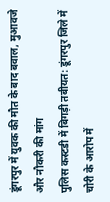डूंगरपुर में युवक की मौत के बाद बवाल, मुआवजे और नौकरी की मांग
पुलिस कस्टडी में बिगड़ी तबीयत: डूंगरपुर जिले में चोरी के आरोप में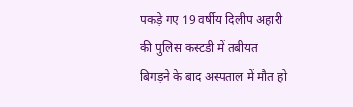पकड़े गए 19 वर्षीय दिलीप अहारी की पुलिस कस्टडी में तबीयत बिगड़ने के बाद अस्पताल में मौत हो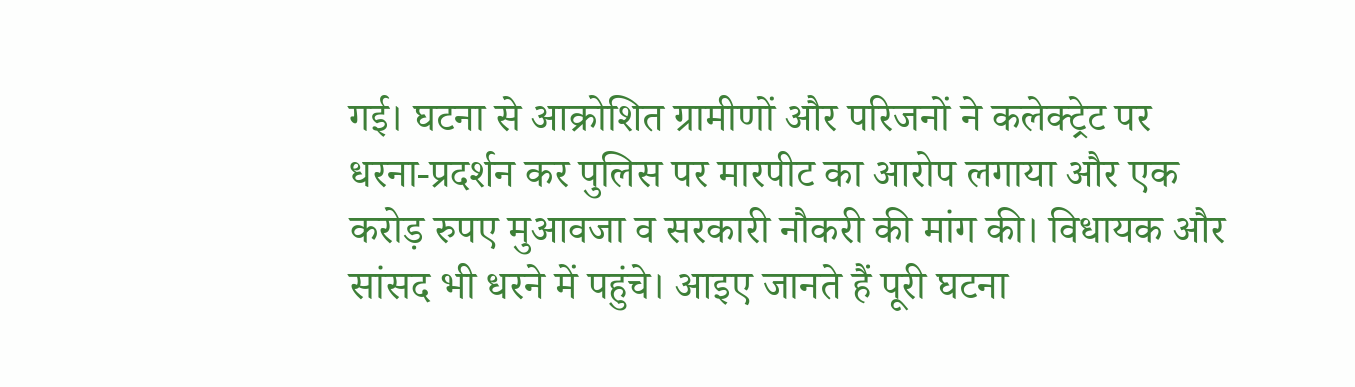गई। घटना से आक्रोशित ग्रामीणों और परिजनों ने कलेक्ट्रेट पर धरना-प्रदर्शन कर पुलिस पर मारपीट का आरोप लगाया और एक करोड़ रुपए मुआवजा व सरकारी नौकरी की मांग की। विधायक और सांसद भी धरने में पहुंचे। आइए जानते हैं पूरी घटना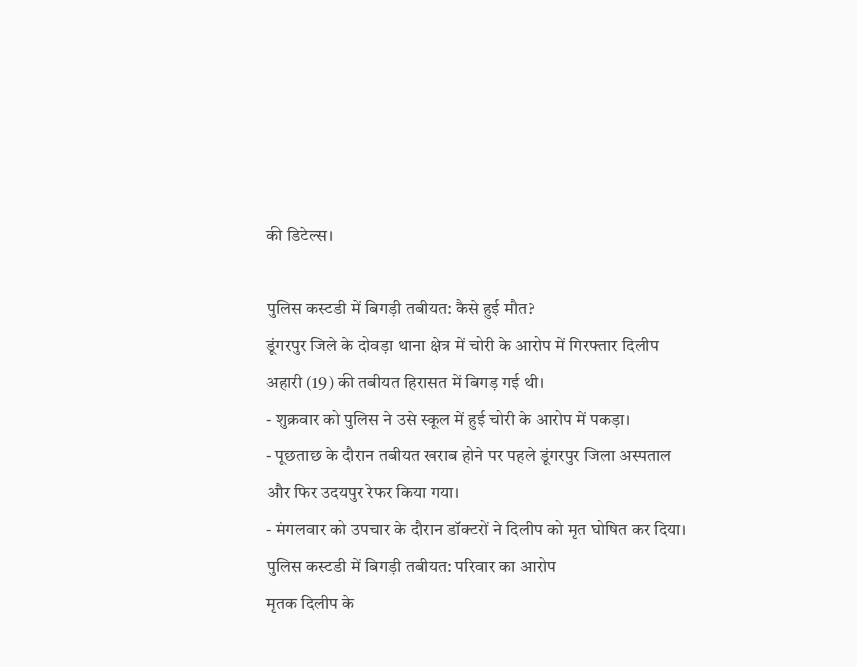की डिटेल्स।

पुलिस कस्टडी में बिगड़ी तबीयत: कैसे हुई मौत?
डूंगरपुर जिले के दोवड़ा थाना क्षेत्र में चोरी के आरोप में गिरफ्तार दिलीप अहारी (19) की तबीयत हिरासत में बिगड़ गई थी।
- शुक्रवार को पुलिस ने उसे स्कूल में हुई चोरी के आरोप में पकड़ा।
- पूछताछ के दौरान तबीयत खराब होने पर पहले डूंगरपुर जिला अस्पताल और फिर उदयपुर रेफर किया गया।
- मंगलवार को उपचार के दौरान डॉक्टरों ने दिलीप को मृत घोषित कर दिया।
पुलिस कस्टडी में बिगड़ी तबीयत: परिवार का आरोप
मृतक दिलीप के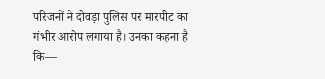परिजनों ने दोवड़ा पुलिस पर मारपीट का गंभीर आरोप लगाया है। उनका कहना है कि—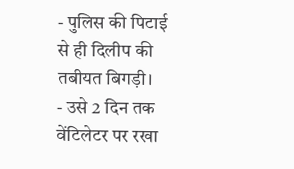- पुलिस की पिटाई से ही दिलीप की तबीयत बिगड़ी।
- उसे 2 दिन तक वेंटिलेटर पर रखा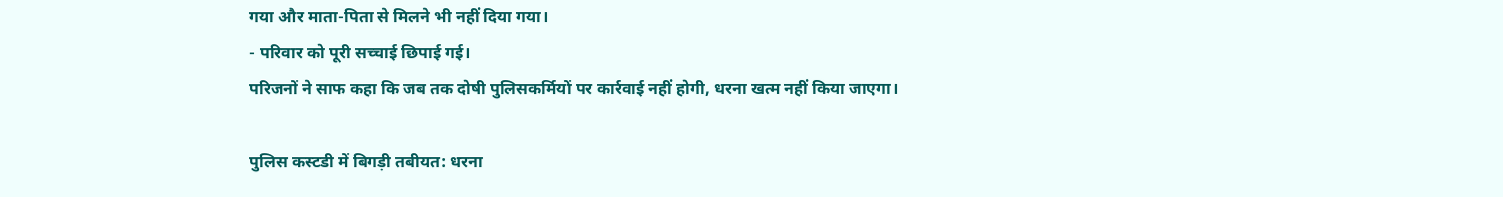गया और माता-पिता से मिलने भी नहीं दिया गया।
- परिवार को पूरी सच्चाई छिपाई गई।
परिजनों ने साफ कहा कि जब तक दोषी पुलिसकर्मियों पर कार्रवाई नहीं होगी, धरना खत्म नहीं किया जाएगा।

पुलिस कस्टडी में बिगड़ी तबीयत: धरना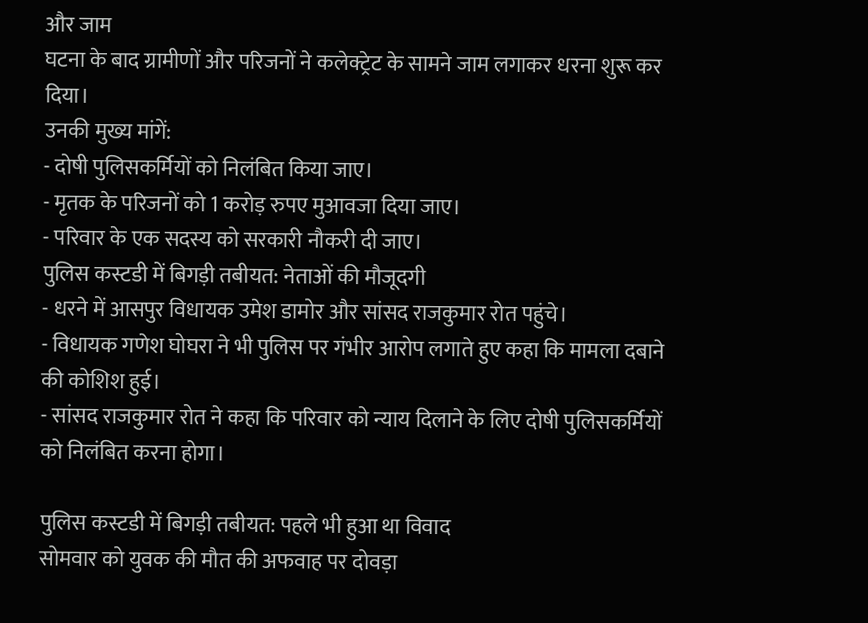और जाम
घटना के बाद ग्रामीणों और परिजनों ने कलेक्ट्रेट के सामने जाम लगाकर धरना शुरू कर दिया।
उनकी मुख्य मांगें:
- दोषी पुलिसकर्मियों को निलंबित किया जाए।
- मृतक के परिजनों को 1 करोड़ रुपए मुआवजा दिया जाए।
- परिवार के एक सदस्य को सरकारी नौकरी दी जाए।
पुलिस कस्टडी में बिगड़ी तबीयत: नेताओं की मौजूदगी
- धरने में आसपुर विधायक उमेश डामोर और सांसद राजकुमार रोत पहुंचे।
- विधायक गणेश घोघरा ने भी पुलिस पर गंभीर आरोप लगाते हुए कहा कि मामला दबाने की कोशिश हुई।
- सांसद राजकुमार रोत ने कहा कि परिवार को न्याय दिलाने के लिए दोषी पुलिसकर्मियों को निलंबित करना होगा।

पुलिस कस्टडी में बिगड़ी तबीयत: पहले भी हुआ था विवाद
सोमवार को युवक की मौत की अफवाह पर दोवड़ा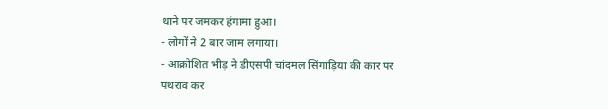थाने पर जमकर हंगामा हुआ।
- लोगों ने 2 बार जाम लगाया।
- आक्रोशित भीड़ ने डीएसपी चांदमल सिंगाड़िया की कार पर पथराव कर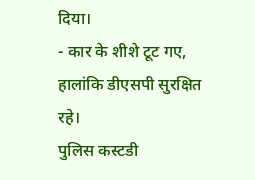दिया।
- कार के शीशे टूट गए, हालांकि डीएसपी सुरक्षित रहे।
पुलिस कस्टडी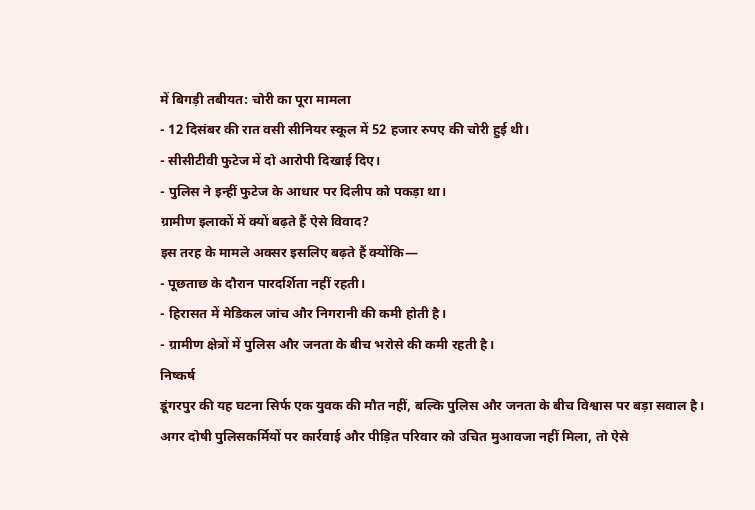में बिगड़ी तबीयत: चोरी का पूरा मामला
- 12 दिसंबर की रात वसी सीनियर स्कूल में 52 हजार रुपए की चोरी हुई थी।
- सीसीटीवी फुटेज में दो आरोपी दिखाई दिए।
- पुलिस ने इन्हीं फुटेज के आधार पर दिलीप को पकड़ा था।
ग्रामीण इलाकों में क्यों बढ़ते हैं ऐसे विवाद?
इस तरह के मामले अक्सर इसलिए बढ़ते हैं क्योंकि—
- पूछताछ के दौरान पारदर्शिता नहीं रहती।
- हिरासत में मेडिकल जांच और निगरानी की कमी होती है।
- ग्रामीण क्षेत्रों में पुलिस और जनता के बीच भरोसे की कमी रहती है।
निष्कर्ष
डूंगरपुर की यह घटना सिर्फ एक युवक की मौत नहीं, बल्कि पुलिस और जनता के बीच विश्वास पर बड़ा सवाल है। अगर दोषी पुलिसकर्मियों पर कार्रवाई और पीड़ित परिवार को उचित मुआवजा नहीं मिला, तो ऐसे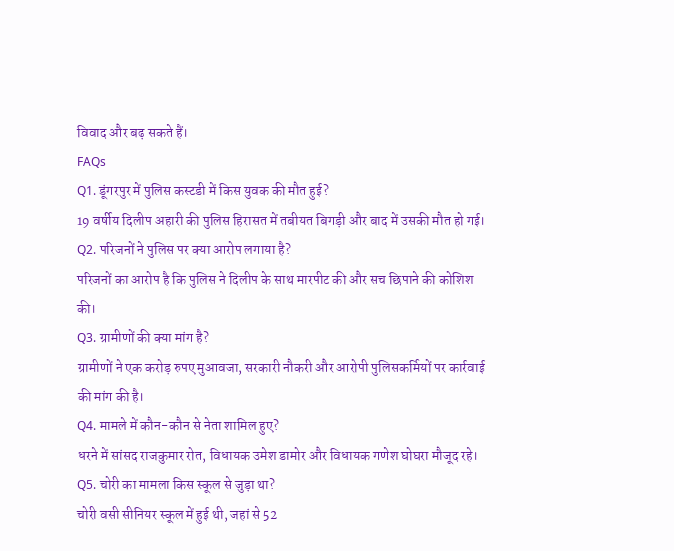विवाद और बढ़ सकते हैं।
FAQs
Q1. डूंगरपुर में पुलिस कस्टडी में किस युवक की मौत हुई?
19 वर्षीय दिलीप अहारी की पुलिस हिरासत में तबीयत बिगड़ी और बाद में उसकी मौत हो गई।
Q2. परिजनों ने पुलिस पर क्या आरोप लगाया है?
परिजनों का आरोप है कि पुलिस ने दिलीप के साथ मारपीट की और सच छिपाने की कोशिश की।
Q3. ग्रामीणों की क्या मांग है?
ग्रामीणों ने एक करोड़ रुपए मुआवजा, सरकारी नौकरी और आरोपी पुलिसकर्मियों पर कार्रवाई की मांग की है।
Q4. मामले में कौन-कौन से नेता शामिल हुए?
धरने में सांसद राजकुमार रोत, विधायक उमेश डामोर और विधायक गणेश घोघरा मौजूद रहे।
Q5. चोरी का मामला किस स्कूल से जुड़ा था?
चोरी वसी सीनियर स्कूल में हुई थी, जहां से 52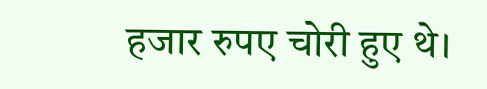हजार रुपए चोरी हुए थे।